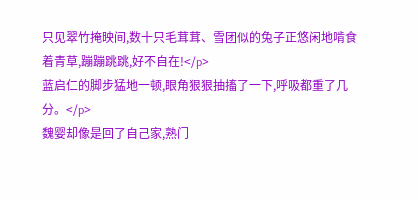只见翠竹掩映间,数十只毛茸茸、雪团似的兔子正悠闲地啃食着青草,蹦蹦跳跳,好不自在!</p>
蓝启仁的脚步猛地一顿,眼角狠狠抽搐了一下,呼吸都重了几分。</p>
魏婴却像是回了自己家,熟门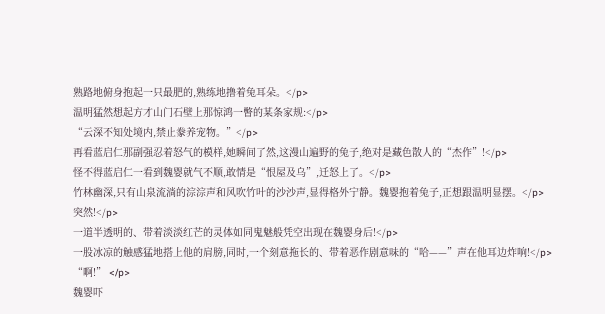熟路地俯身抱起一只最肥的,熟练地撸着兔耳朵。</p>
温明猛然想起方才山门石壁上那惊鸿一瞥的某条家规:</p>
“云深不知处境内,禁止豢养宠物。”</p>
再看蓝启仁那副强忍着怒气的模样,她瞬间了然,这漫山遍野的兔子,绝对是藏色散人的“杰作”!</p>
怪不得蓝启仁一看到魏婴就气不顺,敢情是“恨屋及乌”,迁怒上了。</p>
竹林幽深,只有山泉流淌的淙淙声和风吹竹叶的沙沙声,显得格外宁静。魏婴抱着兔子,正想跟温明显摆。</p>
突然!</p>
一道半透明的、带着淡淡红芒的灵体如同鬼魅般凭空出现在魏婴身后!</p>
一股冰凉的触感猛地搭上他的肩膀,同时,一个刻意拖长的、带着恶作剧意味的“哈——”声在他耳边炸响!</p>
“啊!” </p>
魏婴吓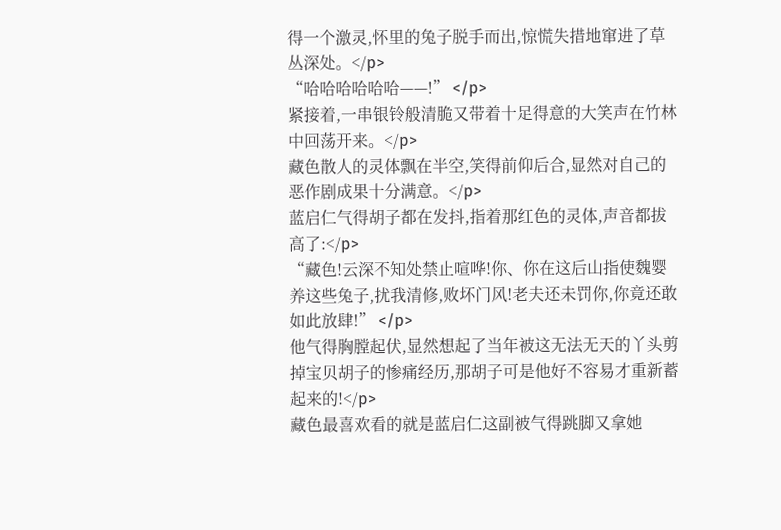得一个激灵,怀里的兔子脱手而出,惊慌失措地窜进了草丛深处。</p>
“哈哈哈哈哈哈——!” </p>
紧接着,一串银铃般清脆又带着十足得意的大笑声在竹林中回荡开来。</p>
藏色散人的灵体飘在半空,笑得前仰后合,显然对自己的恶作剧成果十分满意。</p>
蓝启仁气得胡子都在发抖,指着那红色的灵体,声音都拔高了:</p>
“藏色!云深不知处禁止喧哗!你、你在这后山指使魏婴养这些兔子,扰我清修,败坏门风!老夫还未罚你,你竟还敢如此放肆!” </p>
他气得胸膛起伏,显然想起了当年被这无法无天的丫头剪掉宝贝胡子的惨痛经历,那胡子可是他好不容易才重新蓄起来的!</p>
藏色最喜欢看的就是蓝启仁这副被气得跳脚又拿她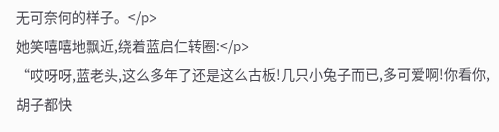无可奈何的样子。</p>
她笑嘻嘻地飘近,绕着蓝启仁转圈:</p>
“哎呀呀,蓝老头,这么多年了还是这么古板!几只小兔子而已,多可爱啊!你看你,胡子都快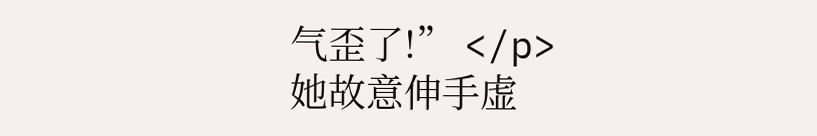气歪了!” </p>
她故意伸手虚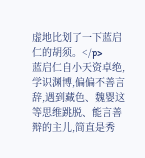虚地比划了一下蓝启仁的胡须。</p>
蓝启仁自小天资卓绝,学识渊博,偏偏不善言辞,遇到藏色、魏婴这等思维跳脱、能言善辩的主儿,简直是秀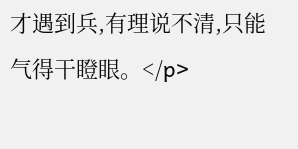才遇到兵,有理说不清,只能气得干瞪眼。</p>